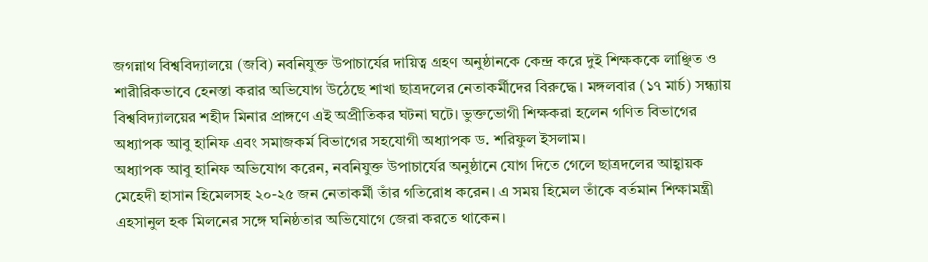জগন্নাথ বিশ্ববিদ্যালয়ে (জবি) নবনিযুক্ত উপাচার্যের দায়িত্ব গ্রহণ অনুষ্ঠানকে কেন্দ্র করে দুই শিক্ষককে লাঞ্ছিত ও শারীরিকভাবে হেনস্তা করার অভিযোগ উঠেছে শাখা ছাত্রদলের নেতাকর্মীদের বিরুদ্ধে। মঙ্গলবার (১৭ মার্চ) সন্ধ্যায় বিশ্ববিদ্যালয়ের শহীদ মিনার প্রাঙ্গণে এই অপ্রীতিকর ঘটনা ঘটে। ভুক্তভোগী শিক্ষকরা হলেন গণিত বিভাগের অধ্যাপক আবু হানিফ এবং সমাজকর্ম বিভাগের সহযোগী অধ্যাপক ড. শরিফুল ইসলাম।
অধ্যাপক আবু হানিফ অভিযোগ করেন, নবনিযুক্ত উপাচার্যের অনুষ্ঠানে যোগ দিতে গেলে ছাত্রদলের আহ্বায়ক মেহেদী হাসান হিমেলসহ ২০-২৫ জন নেতাকর্মী তাঁর গতিরোধ করেন। এ সময় হিমেল তাঁকে বর্তমান শিক্ষামন্ত্রী এহসানুল হক মিলনের সঙ্গে ঘনিষ্ঠতার অভিযোগে জেরা করতে থাকেন।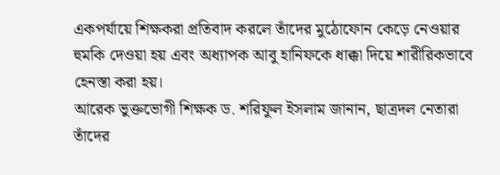একপর্যায়ে শিক্ষকরা প্রতিবাদ করলে তাঁদের মুঠোফোন কেড়ে নেওয়ার হুমকি দেওয়া হয় এবং অধ্যাপক আবু হানিফকে ধাক্কা দিয়ে শারীরিকভাবে হেনস্তা করা হয়।
আরেক ভুক্তভোগী শিক্ষক ড. শরিফুল ইসলাম জানান, ছাত্রদল নেতারা তাঁদের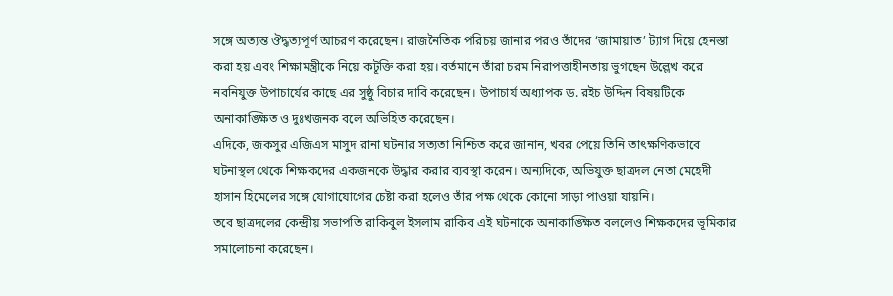সঙ্গে অত্যন্ত ঔদ্ধত্যপূর্ণ আচরণ করেছেন। রাজনৈতিক পরিচয় জানার পরও তাঁদের ‘জামায়াত’ ট্যাগ দিয়ে হেনস্তা করা হয় এবং শিক্ষামন্ত্রীকে নিয়ে কটূক্তি করা হয়। বর্তমানে তাঁরা চরম নিরাপত্তাহীনতায় ভুগছেন উল্লেখ করে নবনিযুক্ত উপাচার্যের কাছে এর সুষ্ঠু বিচার দাবি করেছেন। উপাচার্য অধ্যাপক ড. রইচ উদ্দিন বিষয়টিকে অনাকাঙ্ক্ষিত ও দুঃখজনক বলে অভিহিত করেছেন।
এদিকে, জকসুর এজিএস মাসুদ রানা ঘটনার সত্যতা নিশ্চিত করে জানান, খবর পেয়ে তিনি তাৎক্ষণিকভাবে ঘটনাস্থল থেকে শিক্ষকদের একজনকে উদ্ধার করার ব্যবস্থা করেন। অন্যদিকে, অভিযুক্ত ছাত্রদল নেতা মেহেদী হাসান হিমেলের সঙ্গে যোগাযোগের চেষ্টা করা হলেও তাঁর পক্ষ থেকে কোনো সাড়া পাওয়া যায়নি।
তবে ছাত্রদলের কেন্দ্রীয় সভাপতি রাকিবুল ইসলাম রাকিব এই ঘটনাকে অনাকাঙ্ক্ষিত বললেও শিক্ষকদের ভূমিকার সমালোচনা করেছেন।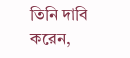তিনি দাবি করেন,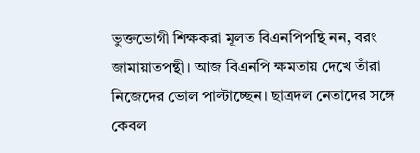ভুক্তভোগী শিক্ষকরা মূলত বিএনপিপন্থি নন, বরং জামায়াতপন্থী। আজ বিএনপি ক্ষমতায় দেখে তাঁরা নিজেদের ভোল পাল্টাচ্ছেন। ছাত্রদল নেতাদের সঙ্গে কেবল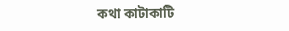কথা কাটাকাটি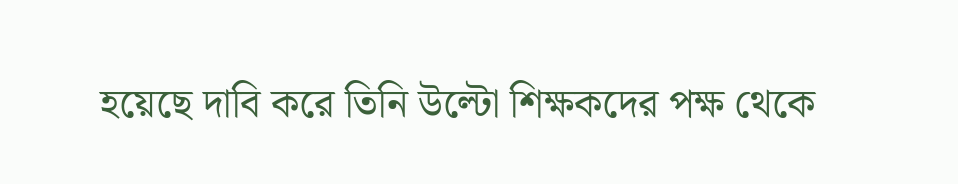হয়েছে দাবি করে তিনি উল্টো শিক্ষকদের পক্ষ থেকে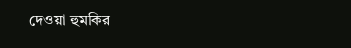দেওয়া হুমকির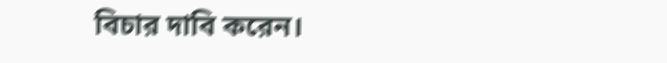বিচার দাবি করেন।